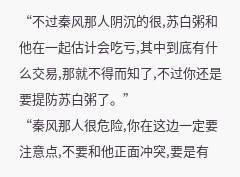“不过秦风那人阴沉的很,苏白粥和他在一起估计会吃亏,其中到底有什么交易,那就不得而知了,不过你还是要提防苏白粥了。”
“秦风那人很危险,你在这边一定要注意点,不要和他正面冲突,要是有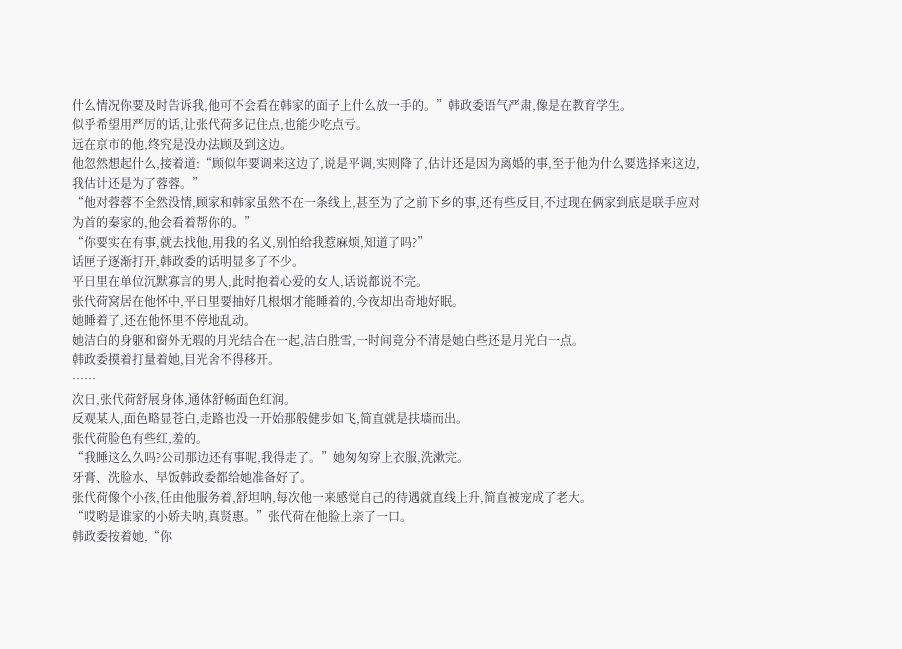什么情况你要及时告诉我,他可不会看在韩家的面子上什么放一手的。”韩政委语气严肃,像是在教育学生。
似乎希望用严厉的话,让张代荷多记住点,也能少吃点亏。
远在京市的他,终究是没办法顾及到这边。
他忽然想起什么,接着道:“顾似年要调来这边了,说是平调,实则降了,估计还是因为离婚的事,至于他为什么要选择来这边,我估计还是为了蓉蓉。”
“他对蓉蓉不全然没情,顾家和韩家虽然不在一条线上,甚至为了之前下乡的事,还有些反目,不过现在俩家到底是联手应对为首的秦家的,他会看着帮你的。”
“你要实在有事,就去找他,用我的名义,别怕给我惹麻烦,知道了吗?”
话匣子逐渐打开,韩政委的话明显多了不少。
平日里在单位沉默寡言的男人,此时抱着心爱的女人,话说都说不完。
张代荷窝居在他怀中,平日里要抽好几根烟才能睡着的,今夜却出奇地好眠。
她睡着了,还在他怀里不停地乱动。
她洁白的身躯和窗外无瑕的月光结合在一起,洁白胜雪,一时间竟分不清是她白些还是月光白一点。
韩政委摸着打量着她,目光舍不得移开。
……
次日,张代荷舒展身体,通体舒畅面色红润。
反观某人,面色略显苍白,走路也没一开始那般健步如飞,简直就是扶墙而出。
张代荷脸色有些红,羞的。
“我睡这么久吗?公司那边还有事呢,我得走了。”她匆匆穿上衣服,洗漱完。
牙膏、洗脸水、早饭韩政委都给她准备好了。
张代荷像个小孩,任由他服务着,舒坦呐,每次他一来感觉自己的待遇就直线上升,简直被宠成了老大。
“哎哟是谁家的小娇夫呐,真贤惠。”张代荷在他脸上亲了一口。
韩政委按着她,“你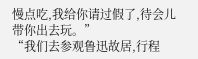慢点吃,我给你请过假了,待会儿带你出去玩。”
“我们去参观鲁迅故居,行程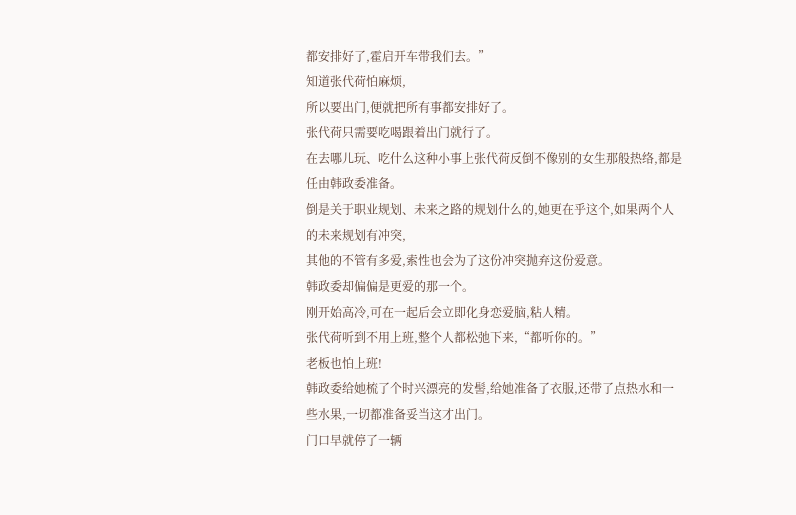都安排好了,霍启开车带我们去。”
知道张代荷怕麻烦,
所以要出门,便就把所有事都安排好了。
张代荷只需要吃喝跟着出门就行了。
在去哪儿玩、吃什么这种小事上张代荷反倒不像别的女生那般热络,都是任由韩政委准备。
倒是关于职业规划、未来之路的规划什么的,她更在乎这个,如果两个人的未来规划有冲突,
其他的不管有多爱,索性也会为了这份冲突抛弃这份爱意。
韩政委却偏偏是更爱的那一个。
刚开始高冷,可在一起后会立即化身恋爱脑,粘人精。
张代荷听到不用上班,整个人都松弛下来,“都听你的。”
老板也怕上班!
韩政委给她梳了个时兴漂亮的发髻,给她准备了衣服,还带了点热水和一些水果,一切都准备妥当这才出门。
门口早就停了一辆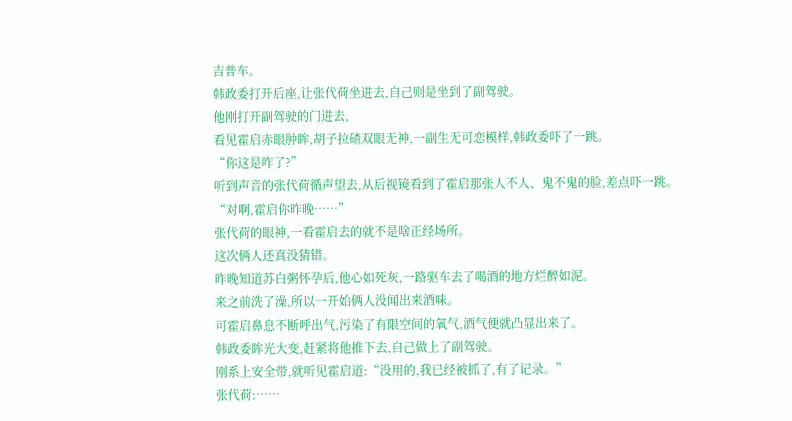吉普车。
韩政委打开后座,让张代荷坐进去,自己则是坐到了副驾驶。
他刚打开副驾驶的门进去,
看见霍启赤眼肿眸,胡子拉碴双眼无神,一副生无可恋模样,韩政委吓了一跳。
“你这是咋了?”
听到声音的张代荷循声望去,从后视镜看到了霍启那张人不人、鬼不鬼的脸,差点吓一跳。
“对啊,霍启你昨晚……”
张代荷的眼神,一看霍启去的就不是啥正经场所。
这次俩人还真没猜错。
昨晚知道苏白粥怀孕后,他心如死灰,一路驱车去了喝酒的地方烂醉如泥。
来之前洗了澡,所以一开始俩人没闻出来酒味。
可霍启鼻息不断呼出气,污染了有限空间的氧气,酒气便就凸显出来了。
韩政委眸光大变,赶紧将他推下去,自己做上了副驾驶。
刚系上安全带,就听见霍启道:“没用的,我已经被抓了,有了记录。”
张代荷:……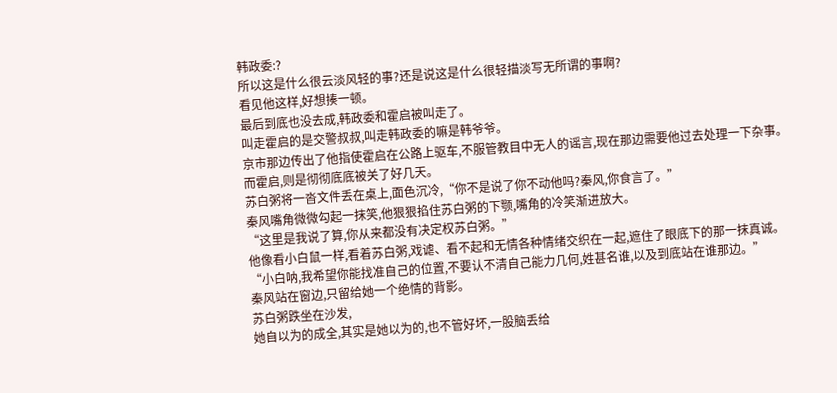韩政委:?
所以这是什么很云淡风轻的事?还是说这是什么很轻描淡写无所谓的事啊?
看见他这样,好想揍一顿。
最后到底也没去成,韩政委和霍启被叫走了。
叫走霍启的是交警叔叔,叫走韩政委的嘛是韩爷爷。
京市那边传出了他指使霍启在公路上驱车,不服管教目中无人的谣言,现在那边需要他过去处理一下杂事。
而霍启,则是彻彻底底被关了好几天。
苏白粥将一沓文件丢在桌上,面色沉冷,“你不是说了你不动他吗?秦风,你食言了。”
秦风嘴角微微勾起一抹笑,他狠狠掐住苏白粥的下颚,嘴角的冷笑渐进放大。
“这里是我说了算,你从来都没有决定权苏白粥。”
他像看小白鼠一样,看着苏白粥,戏谑、看不起和无情各种情绪交织在一起,遮住了眼底下的那一抹真诚。
“小白呐,我希望你能找准自己的位置,不要认不清自己能力几何,姓甚名谁,以及到底站在谁那边。”
秦风站在窗边,只留给她一个绝情的背影。
苏白粥跌坐在沙发,
她自以为的成全,其实是她以为的,也不管好坏,一股脑丢给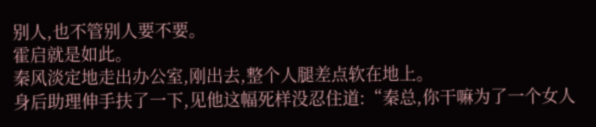别人,也不管别人要不要。
霍启就是如此。
秦风淡定地走出办公室,刚出去,整个人腿差点软在地上。
身后助理伸手扶了一下,见他这幅死样没忍住道:“秦总,你干嘛为了一个女人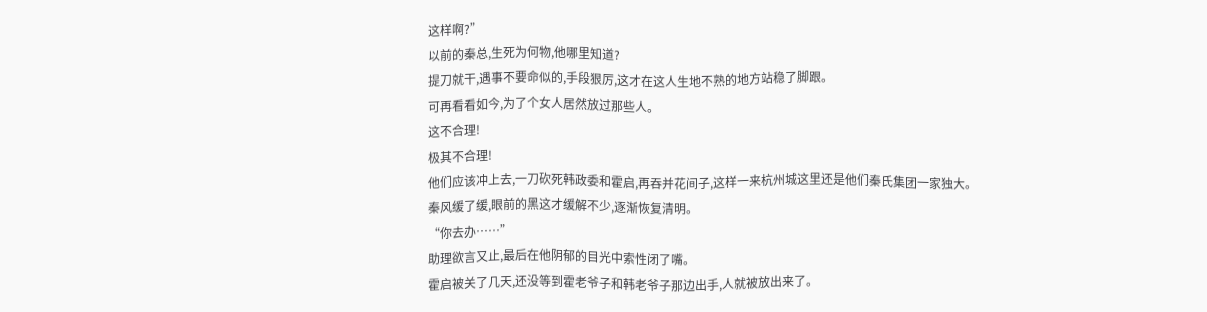这样啊?”
以前的秦总,生死为何物,他哪里知道?
提刀就干,遇事不要命似的,手段狠厉,这才在这人生地不熟的地方站稳了脚跟。
可再看看如今,为了个女人居然放过那些人。
这不合理!
极其不合理!
他们应该冲上去,一刀砍死韩政委和霍启,再吞并花间子,这样一来杭州城这里还是他们秦氏集团一家独大。
秦风缓了缓,眼前的黑这才缓解不少,逐渐恢复清明。
“你去办……”
助理欲言又止,最后在他阴郁的目光中索性闭了嘴。
霍启被关了几天,还没等到霍老爷子和韩老爷子那边出手,人就被放出来了。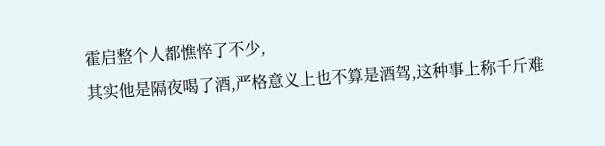霍启整个人都憔悴了不少,
其实他是隔夜喝了酒,严格意义上也不算是酒驾,这种事上称千斤难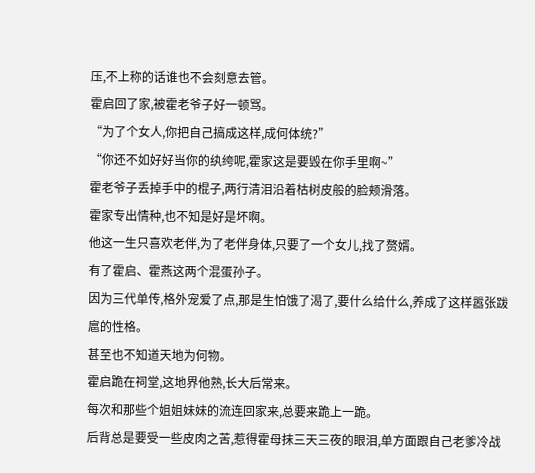压,不上称的话谁也不会刻意去管。
霍启回了家,被霍老爷子好一顿骂。
“为了个女人,你把自己搞成这样,成何体统?”
“你还不如好好当你的纨绔呢,霍家这是要毁在你手里啊~”
霍老爷子丢掉手中的棍子,两行清泪沿着枯树皮般的脸颊滑落。
霍家专出情种,也不知是好是坏啊。
他这一生只喜欢老伴,为了老伴身体,只要了一个女儿,找了赘婿。
有了霍启、霍燕这两个混蛋孙子。
因为三代单传,格外宠爱了点,那是生怕饿了渴了,要什么给什么,养成了这样嚣张跋扈的性格。
甚至也不知道天地为何物。
霍启跪在祠堂,这地界他熟,长大后常来。
每次和那些个姐姐妹妹的流连回家来,总要来跪上一跪。
后背总是要受一些皮肉之苦,惹得霍母抹三天三夜的眼泪,单方面跟自己老爹冷战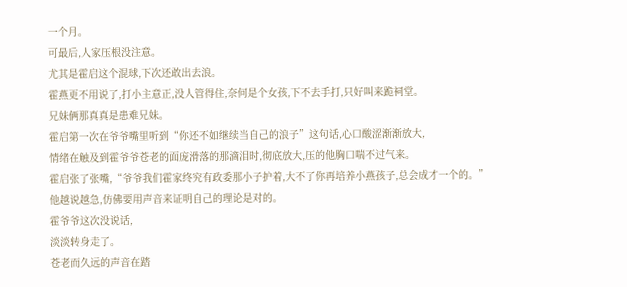一个月。
可最后,人家压根没注意。
尤其是霍启这个混球,下次还敢出去浪。
霍燕更不用说了,打小主意正,没人管得住,奈何是个女孩,下不去手打,只好叫来跪祠堂。
兄妹俩那真真是患难兄妹。
霍启第一次在爷爷嘴里听到“你还不如继续当自己的浪子”这句话,心口酸涩渐渐放大,
情绪在触及到霍爷爷苍老的面庞滑落的那滴泪时,彻底放大,压的他胸口喘不过气来。
霍启张了张嘴,“爷爷我们霍家终究有政委那小子护着,大不了你再培养小燕孩子,总会成才一个的。”
他越说越急,仿佛要用声音来证明自己的理论是对的。
霍爷爷这次没说话,
淡淡转身走了。
苍老而久远的声音在踏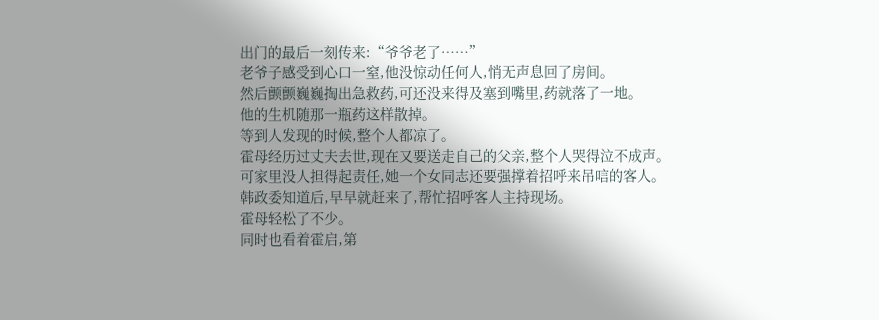出门的最后一刻传来:“爷爷老了……”
老爷子感受到心口一窒,他没惊动任何人,悄无声息回了房间。
然后颤颤巍巍掏出急救药,可还没来得及塞到嘴里,药就落了一地。
他的生机随那一瓶药这样散掉。
等到人发现的时候,整个人都凉了。
霍母经历过丈夫去世,现在又要送走自己的父亲,整个人哭得泣不成声。
可家里没人担得起责任,她一个女同志还要强撑着招呼来吊唁的客人。
韩政委知道后,早早就赶来了,帮忙招呼客人主持现场。
霍母轻松了不少。
同时也看着霍启,第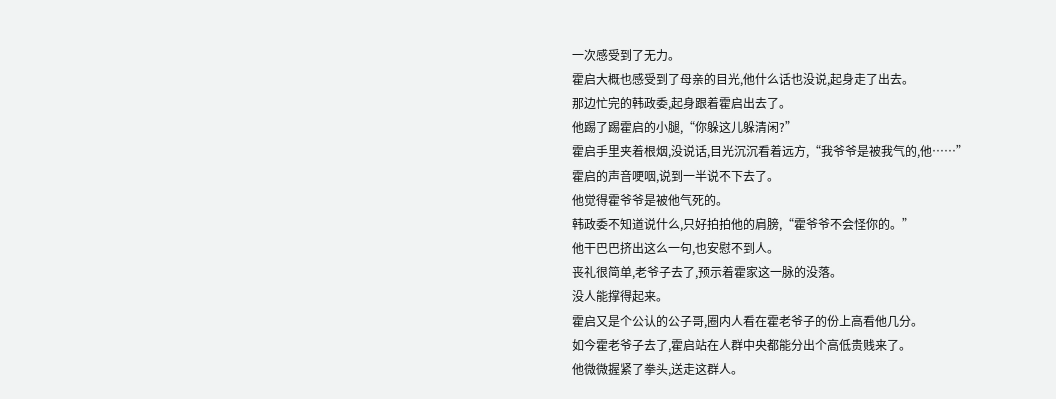一次感受到了无力。
霍启大概也感受到了母亲的目光,他什么话也没说,起身走了出去。
那边忙完的韩政委,起身跟着霍启出去了。
他踢了踢霍启的小腿,“你躲这儿躲清闲?”
霍启手里夹着根烟,没说话,目光沉沉看着远方,“我爷爷是被我气的,他……”
霍启的声音哽咽,说到一半说不下去了。
他觉得霍爷爷是被他气死的。
韩政委不知道说什么,只好拍拍他的肩膀,“霍爷爷不会怪你的。”
他干巴巴挤出这么一句,也安慰不到人。
丧礼很简单,老爷子去了,预示着霍家这一脉的没落。
没人能撑得起来。
霍启又是个公认的公子哥,圈内人看在霍老爷子的份上高看他几分。
如今霍老爷子去了,霍启站在人群中央都能分出个高低贵贱来了。
他微微握紧了拳头,送走这群人。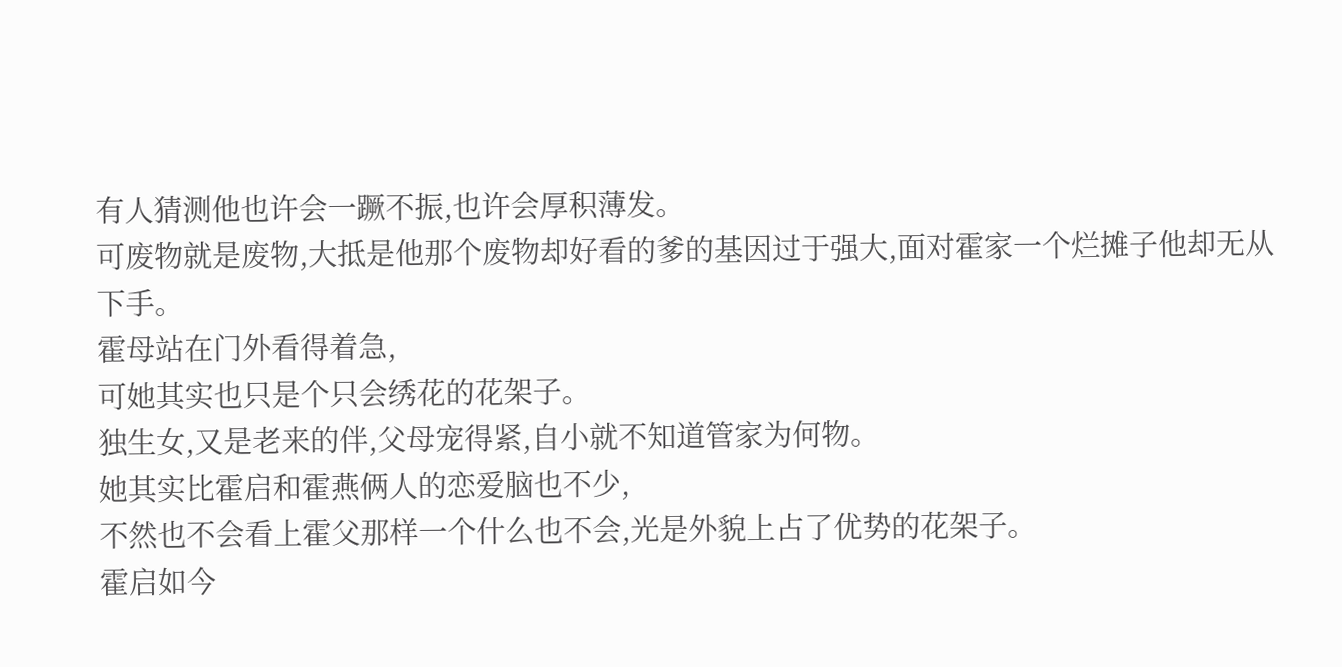有人猜测他也许会一蹶不振,也许会厚积薄发。
可废物就是废物,大抵是他那个废物却好看的爹的基因过于强大,面对霍家一个烂摊子他却无从下手。
霍母站在门外看得着急,
可她其实也只是个只会绣花的花架子。
独生女,又是老来的伴,父母宠得紧,自小就不知道管家为何物。
她其实比霍启和霍燕俩人的恋爱脑也不少,
不然也不会看上霍父那样一个什么也不会,光是外貌上占了优势的花架子。
霍启如今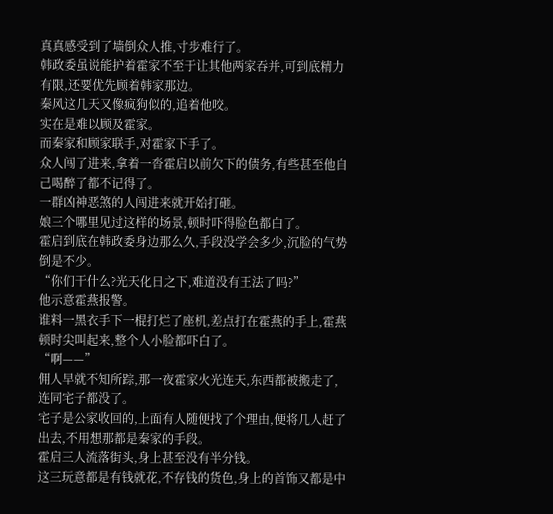真真感受到了墙倒众人推,寸步难行了。
韩政委虽说能护着霍家不至于让其他两家吞并,可到底精力有限,还要优先顾着韩家那边。
秦风这几天又像疯狗似的,追着他咬。
实在是难以顾及霍家。
而秦家和顾家联手,对霍家下手了。
众人闯了进来,拿着一沓霍启以前欠下的债务,有些甚至他自己喝醉了都不记得了。
一群凶神恶煞的人闯进来就开始打砸。
娘三个哪里见过这样的场景,顿时吓得脸色都白了。
霍启到底在韩政委身边那么久,手段没学会多少,沉脸的气势倒是不少。
“你们干什么?光天化日之下,难道没有王法了吗?”
他示意霍燕报警。
谁料一黑衣手下一棍打烂了座机,差点打在霍燕的手上,霍燕顿时尖叫起来,整个人小脸都吓白了。
“啊——”
佣人早就不知所踪,那一夜霍家火光连天,东西都被搬走了,连同宅子都没了。
宅子是公家收回的,上面有人随便找了个理由,便将几人赶了出去,不用想那都是秦家的手段。
霍启三人流落街头,身上甚至没有半分钱。
这三玩意都是有钱就花,不存钱的货色,身上的首饰又都是中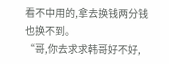看不中用的,拿去换钱两分钱也换不到。
“哥,你去求求韩哥好不好,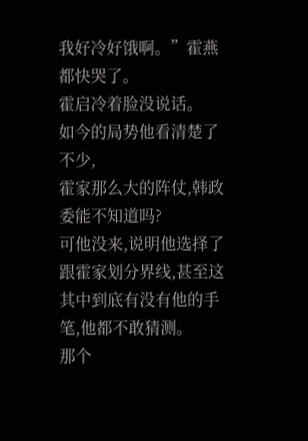我好冷好饿啊。”霍燕都快哭了。
霍启冷着脸没说话。
如今的局势他看清楚了不少,
霍家那么大的阵仗,韩政委能不知道吗?
可他没来,说明他选择了跟霍家划分界线,甚至这其中到底有没有他的手笔,他都不敢猜测。
那个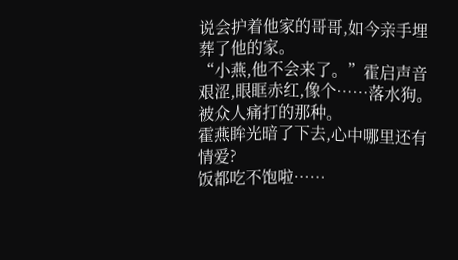说会护着他家的哥哥,如今亲手埋葬了他的家。
“小燕,他不会来了。”霍启声音艰涩,眼眶赤红,像个……落水狗。
被众人痛打的那种。
霍燕眸光暗了下去,心中哪里还有情爱?
饭都吃不饱啦……